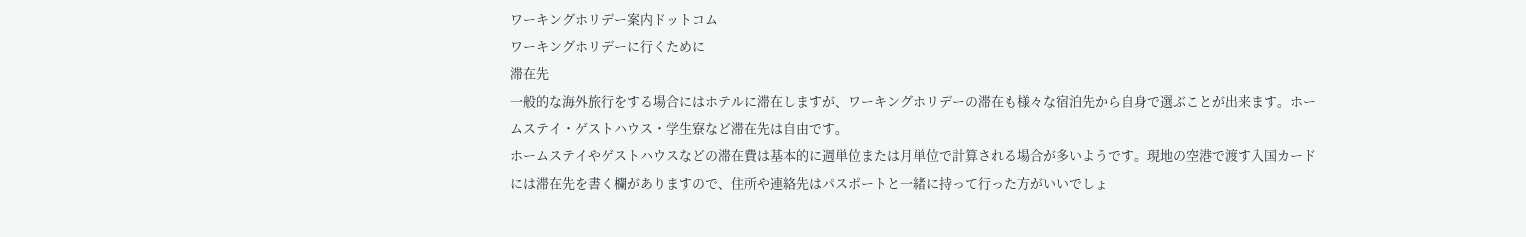ワーキングホリデー案内ドットコム
ワーキングホリデーに行くために
滞在先
一般的な海外旅行をする場合にはホテルに滞在しますが、ワーキングホリデーの滞在も様々な宿泊先から自身で選ぶことが出来ます。ホームステイ・ゲストハウス・学生寮など滞在先は自由です。
ホームステイやゲストハウスなどの滞在費は基本的に週単位または月単位で計算される場合が多いようです。現地の空港で渡す入国カードには滞在先を書く欄がありますので、住所や連絡先はパスポートと一緒に持って行った方がいいでしょ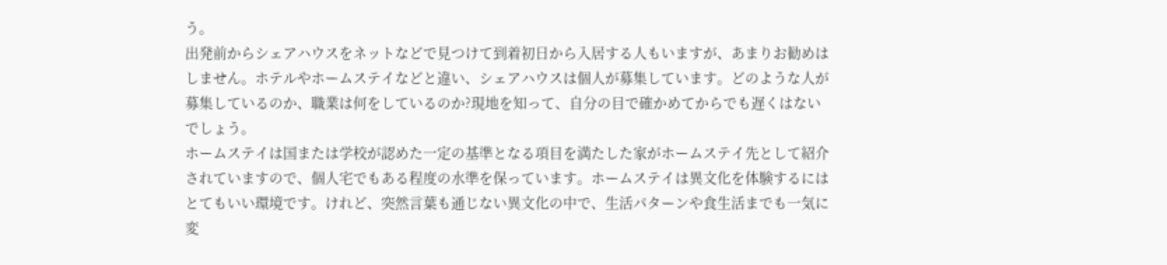う。
出発前からシェアハウスをネットなどで見つけて到着初日から入居する人もいますが、あまりお勧めはしません。ホテルやホームステイなどと違い、シェアハウスは個人が募集しています。どのような人が募集しているのか、職業は何をしているのか?現地を知って、自分の目で確かめてからでも遅くはないでしょう。
ホームステイは国または学校が認めた一定の基準となる項目を満たした家がホームステイ先として紹介されていますので、個人宅でもある程度の水準を保っています。ホームステイは異文化を体験するにはとてもいい環境です。けれど、突然言葉も通じない異文化の中で、生活パターンや食生活までも一気に変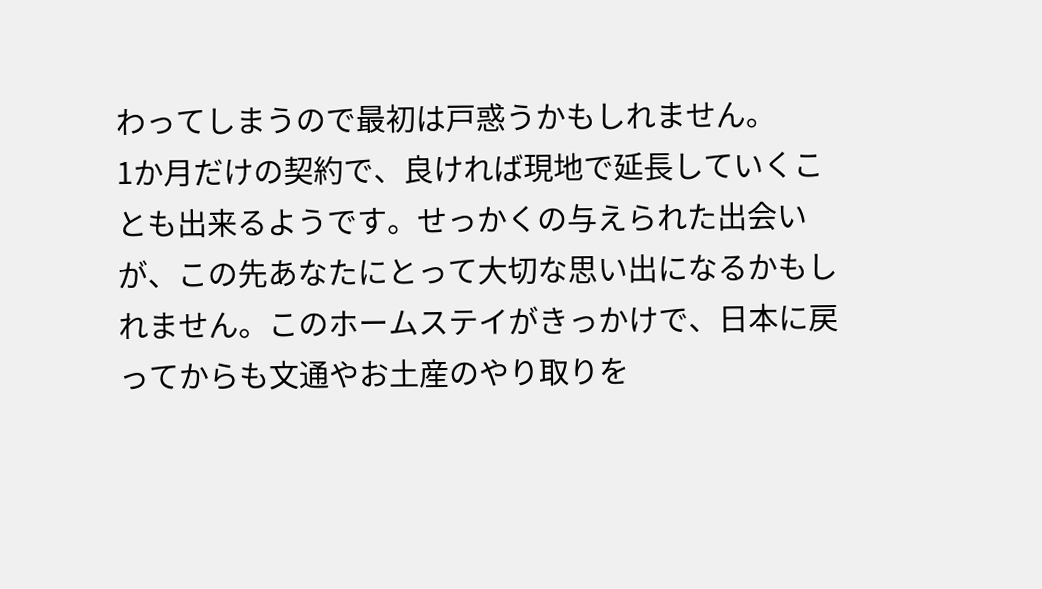わってしまうので最初は戸惑うかもしれません。
1か月だけの契約で、良ければ現地で延長していくことも出来るようです。せっかくの与えられた出会いが、この先あなたにとって大切な思い出になるかもしれません。このホームステイがきっかけで、日本に戻ってからも文通やお土産のやり取りを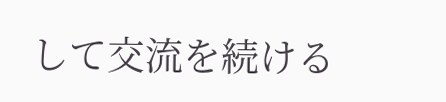して交流を続ける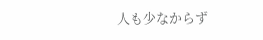人も少なからず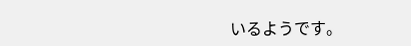いるようです。